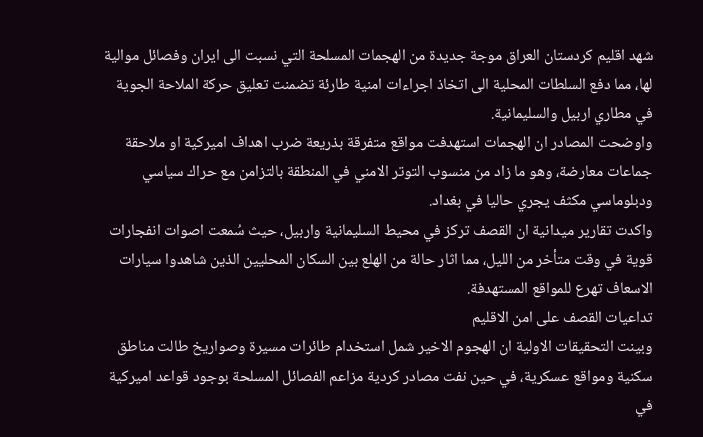شهد اقليم كردستان العراق موجة جديدة من الهجمات المسلحة التي نسبت الى ايران وفصائل موالية لها، مما دفع السلطات المحلية الى اتخاذ اجراءات امنية طارئة تضمنت تعليق حركة الملاحة الجوية في مطاري اربيل والسليمانية.
واوضحت المصادر ان الهجمات استهدفت مواقع متفرقة بذريعة ضرب اهداف اميركية او ملاحقة جماعات معارضة، وهو ما زاد من منسوب التوتر الامني في المنطقة بالتزامن مع حراك سياسي ودبلوماسي مكثف يجري حاليا في بغداد.
واكدت تقارير ميدانية ان القصف تركز في محيط السليمانية واربيل، حيث سُمعت اصوات انفجارات قوية في وقت متأخر من الليل، مما اثار حالة من الهلع بين السكان المحليين الذين شاهدوا سيارات الاسعاف تهرع للمواقع المستهدفة.
تداعيات القصف على امن الاقليم
وبينت التحقيقات الاولية ان الهجوم الاخير شمل استخدام طائرات مسيرة وصواريخ طالت مناطق سكنية ومواقع عسكرية، في حين نفت مصادر كردية مزاعم الفصائل المسلحة بوجود قواعد اميركية في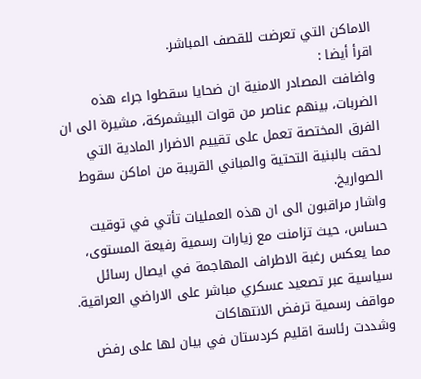الاماكن التي تعرضت للقصف المباشر.
اقرأ أيضا :
واضافت المصادر الامنية ان ضحايا سقطوا جراء هذه الضربات، بينهم عناصر من قوات البيشمركة، مشيرة الى ان الفرق المختصة تعمل على تقييم الاضرار المادية التي لحقت بالبنية التحتية والمباني القريبة من اماكن سقوط الصواريخ.
واشار مراقبون الى ان هذه العمليات تأتي في توقيت حساس، حيث تزامنت مع زيارات رسمية رفيعة المستوى، مما يعكس رغبة الاطراف المهاجمة في ايصال رسائل سياسية عبر تصعيد عسكري مباشر على الاراضي العراقية.
مواقف رسمية ترفض الانتهاكات
وشددت رئاسة اقليم كردستان في بيان لها على رفض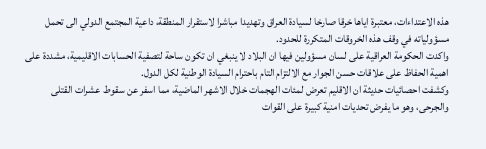هذه الاعتداءات، معتبرة اياها خرقا صارخا لسيادة العراق وتهديدا مباشرا لاستقرار المنطقة، داعية المجتمع الدولي الى تحمل مسؤولياته في وقف هذه الخروقات المتكررة للحدود.
واكدت الحكومة العراقية على لسان مسؤولين فيها ان البلاد لا ينبغي ان تكون ساحة لتصفية الحسابات الاقليمية، مشددة على اهمية الحفاظ على علاقات حسن الجوار مع الالتزام التام باحترام السيادة الوطنية لكل الدول.
وكشفت احصائيات حديثة ان الاقليم تعرض لمئات الهجمات خلال الاشهر الماضية، مما اسفر عن سقوط عشرات القتلى والجرحى، وهو ما يفرض تحديات امنية كبيرة على القوات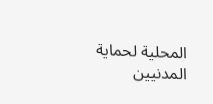المحلية لحماية المدنيين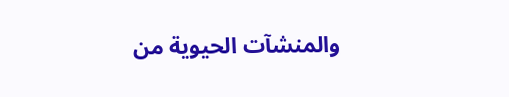والمنشآت الحيوية من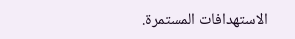الاستهدافات المستمرة.